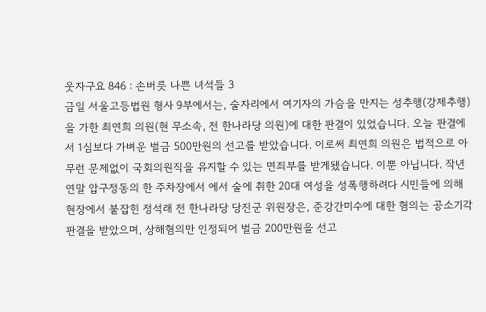웃자구요 846 : 손버릇 나쁜 녀석들 3
금일 서울고등법원 형사 9부에서는, 술자리에서 여기자의 가슴을 만지는 성추행(강제추행)을 가한 최연희 의원(현 무소속, 전 한나라당 의원)에 대한 판결이 있었습니다. 오늘 판결에서 1심보다 가벼운 벌금 500만원의 선고를 받았습니다. 이로써 최연희 의원은 법적으로 아무런 문제없이 국회의원직을 유지할 수 있는 면죄부를 받게됐습니다. 이뿐 아닙니다. 작년 연말 압구정동의 한 주차장에서 에서 술에 취한 20대 여성을 성폭행하려다 시민들에 의해 현장에서 붙잡힌 정석래 전 한나라당 당진군 위원장은, 준강간미수에 대한 혐의는 공소기각 판결을 받았으며, 상해혐의만 인정되어 벌금 200만원을 선고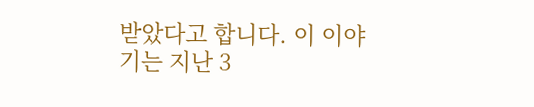받았다고 합니다. 이 이야기는 지난 3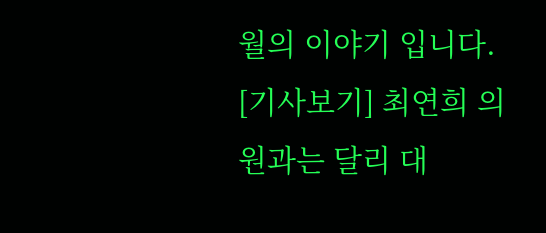월의 이야기 입니다. [기사보기] 최연희 의원과는 달리 대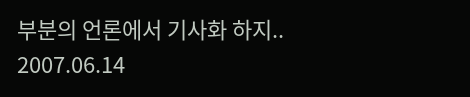부분의 언론에서 기사화 하지..
2007.06.14